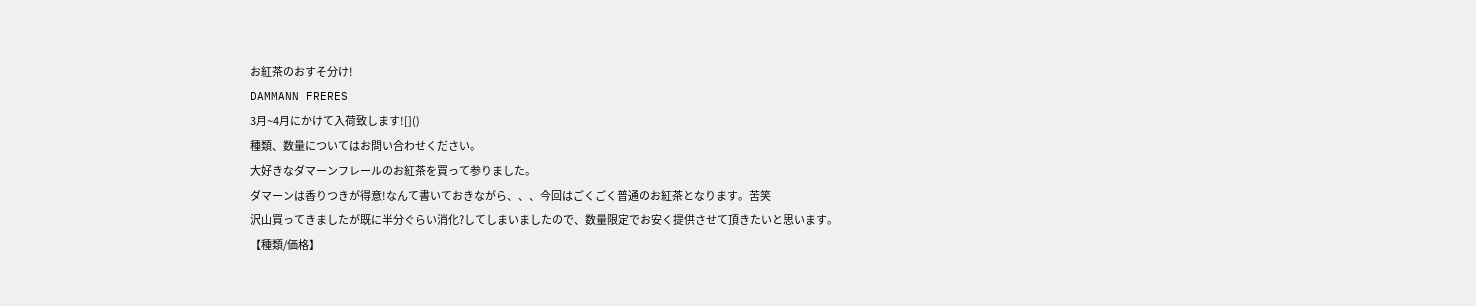お紅茶のおすそ分け!
DAMMANN FRERES
3月~4月にかけて入荷致します![]()
種類、数量についてはお問い合わせください。
大好きなダマーンフレールのお紅茶を買って参りました。
ダマーンは香りつきが得意!なんて書いておきながら、、、今回はごくごく普通のお紅茶となります。苦笑
沢山買ってきましたが既に半分ぐらい消化?してしまいましたので、数量限定でお安く提供させて頂きたいと思います。
【種類/価格】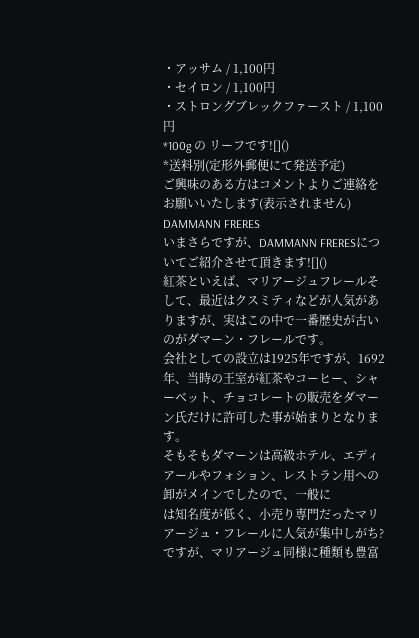・アッサム / 1,100円
・セイロン / 1,100円
・ストロングブレックファースト / 1,100円
*100g の リーフです![]()
*送料別(定形外郵便にて発送予定)
ご興味のある方はコメントよりご連絡をお願いいたします(表示されません)
DAMMANN FRERES
いまさらですが、DAMMANN FRERESについてご紹介させて頂きます![]()
紅茶といえば、マリアージュフレールそして、最近はクスミティなどが人気がありますが、実はこの中で一番歴史が古いのがダマーン・フレールです。
会社としての設立は1925年ですが、1692年、当時の王室が紅茶やコーヒー、シャーベット、チョコレートの販売をダマーン氏だけに許可した事が始まりとなります。
そもそもダマーンは高級ホテル、エディアールやフォション、レストラン用への卸がメインでしたので、一般に
は知名度が低く、小売り専門だったマリアージュ・フレールに人気が集中しがち?ですが、マリアージュ同様に種類も豊富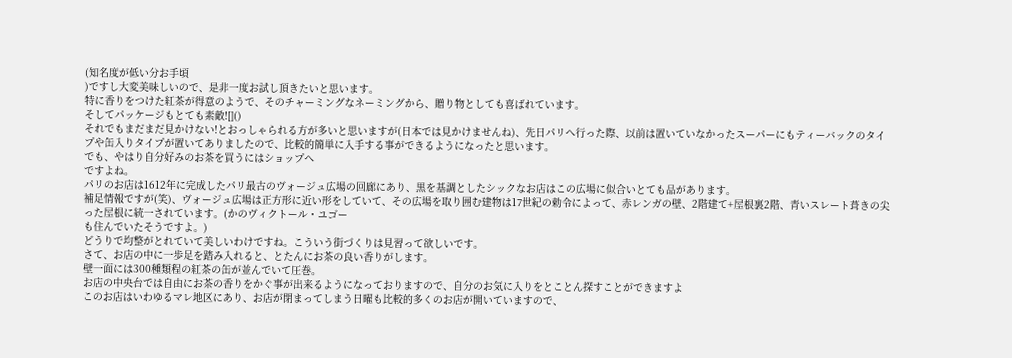(知名度が低い分お手頃
)ですし大変美味しいので、是非一度お試し頂きたいと思います。
特に香りをつけた紅茶が得意のようで、そのチャーミングなネーミングから、贈り物としても喜ばれています。
そしてパッケージもとても素敵![]()
それでもまだまだ見かけない!とおっしゃられる方が多いと思いますが(日本では見かけませんね)、先日パリへ行った際、以前は置いていなかったスーパーにもティーバックのタイプや缶入りタイプが置いてありましたので、比較的簡単に入手する事ができるようになったと思います。
でも、やはり自分好みのお茶を買うにはショップへ
ですよね。
パリのお店は1612年に完成したパリ最古のヴォージュ広場の回廊にあり、黒を基調としたシックなお店はこの広場に似合いとても品があります。
補足情報ですが(笑)、ヴォージュ広場は正方形に近い形をしていて、その広場を取り囲む建物は17世紀の勅令によって、赤レンガの壁、2階建て+屋根裏2階、青いスレート葺きの尖った屋根に統一されています。(かのヴィクトール・ユゴー
も住んでいたそうですよ。)
どうりで均整がとれていて美しいわけですね。こういう街づくりは見習って欲しいです。
さて、お店の中に一歩足を踏み入れると、とたんにお茶の良い香りがします。
壁一面には300種類程の紅茶の缶が並んでいて圧巻。
お店の中央台では自由にお茶の香りをかぐ事が出来るようになっておりますので、自分のお気に入りをとことん探すことができますよ
このお店はいわゆるマレ地区にあり、お店が閉まってしまう日曜も比較的多くのお店が開いていますので、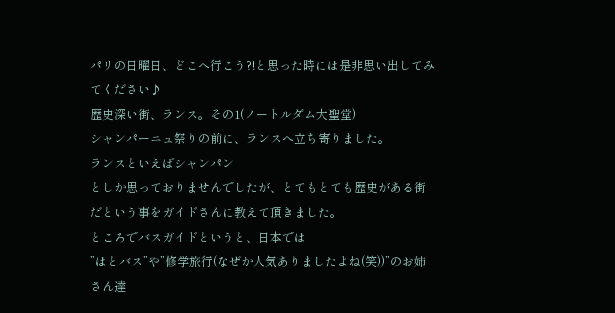パリの日曜日、どこへ行こう?!と思った時には是非思い出してみてください♪
歴史深い街、ランス。その1(ノートルダム大聖堂)
シャンパーニュ祭りの前に、ランスへ立ち寄りました。
ランスといえばシャンパン
としか思っておりませんでしたが、とてもとても歴史がある街だという事をガイドさんに教えて頂きました。
ところでバスガイドというと、日本では
”はとバス”や”修学旅行(なぜか人気ありましたよね(笑))”のお姉さん達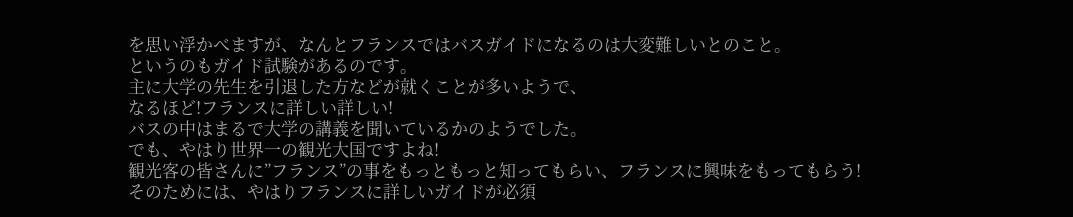を思い浮かべますが、なんとフランスではバスガイドになるのは大変難しいとのこと。
というのもガイド試験があるのです。
主に大学の先生を引退した方などが就くことが多いようで、
なるほど!フランスに詳しい詳しい!
バスの中はまるで大学の講義を聞いているかのようでした。
でも、やはり世界一の観光大国ですよね!
観光客の皆さんに”フランス”の事をもっともっと知ってもらい、フランスに興味をもってもらう!
そのためには、やはりフランスに詳しいガイドが必須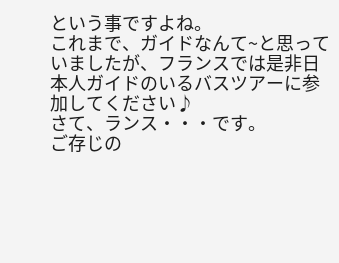という事ですよね。
これまで、ガイドなんて~と思っていましたが、フランスでは是非日本人ガイドのいるバスツアーに参加してください♪
さて、ランス・・・です。
ご存じの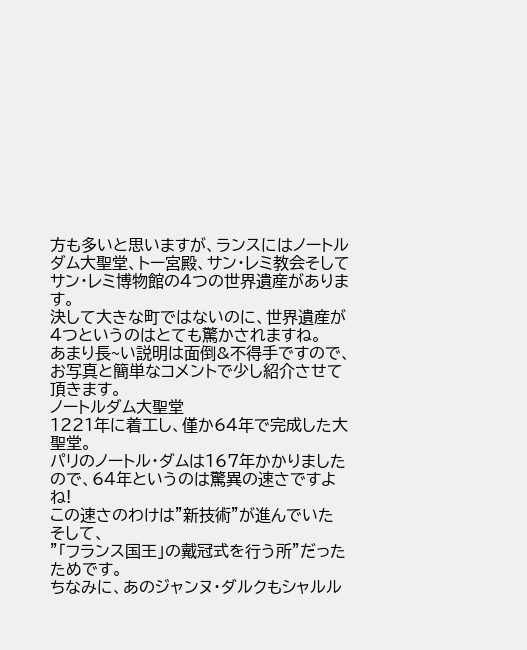方も多いと思いますが、ランスにはノートルダム大聖堂、トー宮殿、サン・レミ教会そしてサン・レミ博物館の4つの世界遺産があります。
決して大きな町ではないのに、世界遺産が4つというのはとても驚かされますね。
あまり長~い説明は面倒&不得手ですので、お写真と簡単なコメントで少し紹介させて頂きます。
ノートルダム大聖堂
1221年に着工し、僅か64年で完成した大聖堂。
パリのノートル・ダムは167年かかりましたので、64年というのは驚異の速さですよね!
この速さのわけは”新技術”が進んでいた
そして、
”「フランス国王」の戴冠式を行う所”だった
ためです。
ちなみに、あのジャンヌ・ダルクもシャルル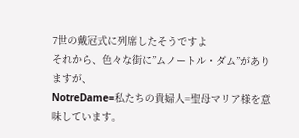7世の戴冠式に列席したそうですよ
それから、色々な街に”ムノートル・ダム”がありますが、
NotreDame=私たちの貴婦人=聖母マリア様を意味しています。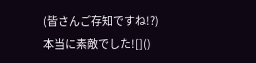(皆さんご存知ですね!?)
本当に素敵でした![]()